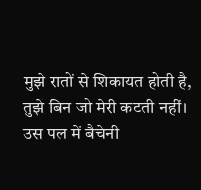मुझे रातों से शिकायत होती है,
तुझे बिन जो मेरी कटती नहीं।
उस पल में बैचेनी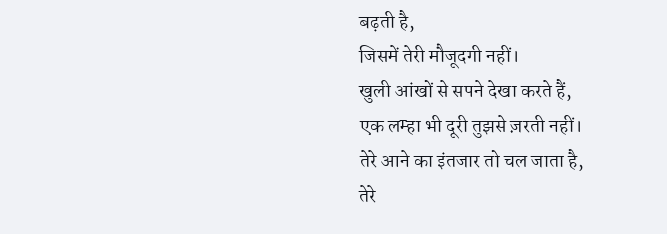बढ़ती है,
जिसमें तेरी मौजूदगी नहीं।
खुली आंखों से सपने देखा करते हैं,
एक लम्हा भी दूरी तुझसे ज़रती नहीं।
तेरे आने का इंतजार तो चल जाता है,
तेरे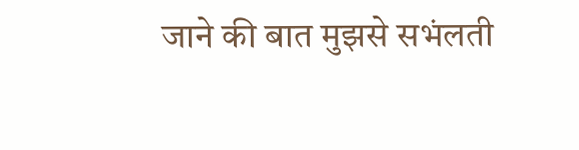जाने की बात मुझसे सभंलती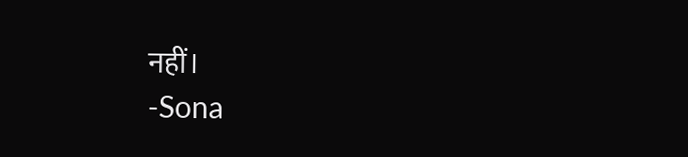नहीं।
-Sona